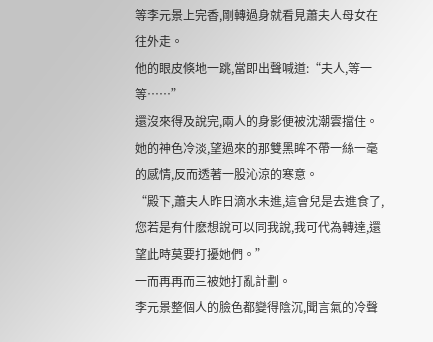等李元景上完香,剛轉過身就看見蕭夫人母女在往外走。
他的眼皮倏地一跳,當即出聲喊道:“夫人,等一等……”
還沒來得及說完,兩人的身影便被沈潮雲擋住。
她的神色冷淡,望過來的那雙黑眸不帶一絲一毫的感情,反而透著一股沁涼的寒意。
“殿下,蕭夫人昨日滴水未進,這會兒是去進食了,您若是有什麽想說可以同我說,我可代為轉達,還望此時莫要打擾她們。”
一而再再而三被她打亂計劃。
李元景整個人的臉色都變得陰沉,聞言氣的冷聲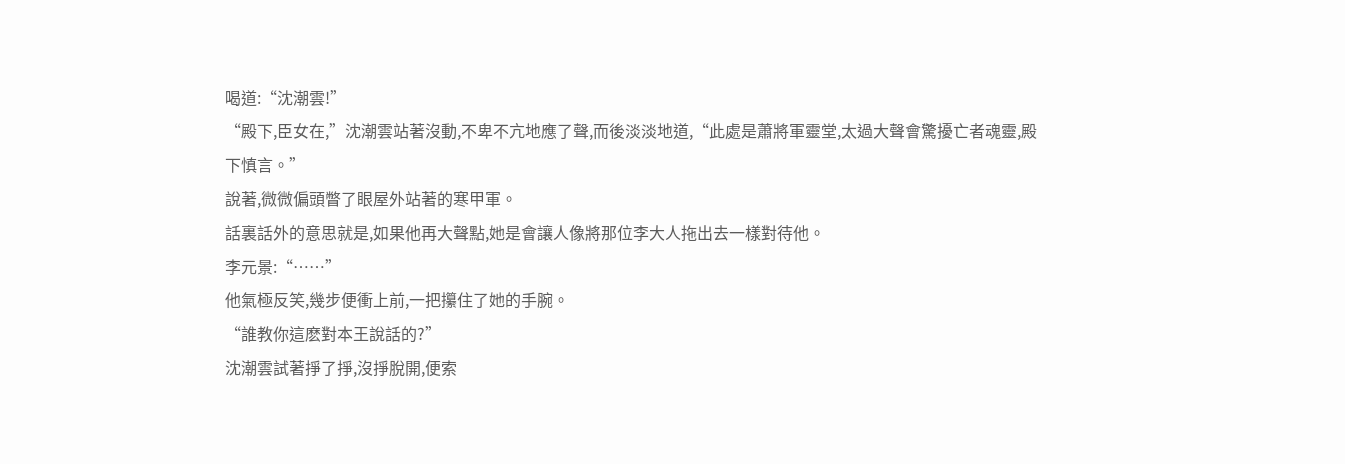喝道:“沈潮雲!”
“殿下,臣女在,”沈潮雲站著沒動,不卑不亢地應了聲,而後淡淡地道,“此處是蕭將軍靈堂,太過大聲會驚擾亡者魂靈,殿下慎言。”
說著,微微偏頭瞥了眼屋外站著的寒甲軍。
話裏話外的意思就是,如果他再大聲點,她是會讓人像將那位李大人拖出去一樣對待他。
李元景:“……”
他氣極反笑,幾步便衝上前,一把攥住了她的手腕。
“誰教你這麽對本王說話的?”
沈潮雲試著掙了掙,沒掙脫開,便索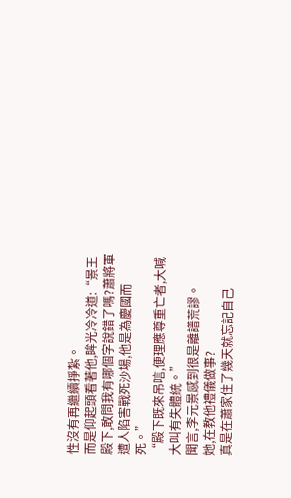性沒有再繼續掙紮。
而是仰起頭看著他,眸光冷冷道:“景王殿下,敢問我有哪個字說錯了嗎?蕭將軍遭人陷害戰死沙場,他是為慶國而死。”
“殿下既來吊唁,便理應尊重亡者,大喊大叫有失體統。”
聞言,李元景感到很是離譜荒謬。
她,在教他禮儀做事?
真是在蕭家住了幾天就忘記自己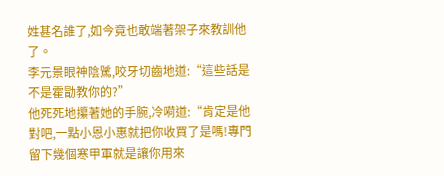姓甚名誰了,如今竟也敢端著架子來教訓他了。
李元景眼神陰騭,咬牙切齒地道:“這些話是不是霍勖教你的?”
他死死地攥著她的手腕,冷嗬道:“肯定是他對吧,一點小恩小惠就把你收買了是嗎!專門留下幾個寒甲軍就是讓你用來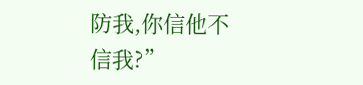防我,你信他不信我?”